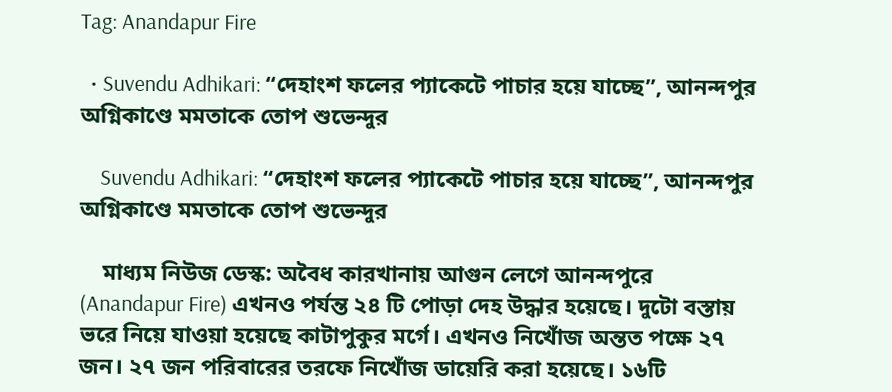Tag: Anandapur Fire

  • Suvendu Adhikari: “দেহাংশ ফলের প্যাকেটে পাচার হয়ে যাচ্ছে”, আনন্দপুর অগ্নিকাণ্ডে মমতাকে তোপ শুভেন্দুর

    Suvendu Adhikari: “দেহাংশ ফলের প্যাকেটে পাচার হয়ে যাচ্ছে”, আনন্দপুর অগ্নিকাণ্ডে মমতাকে তোপ শুভেন্দুর

    মাধ্যম নিউজ ডেস্ক: অবৈধ কারখানায় আগুন লেগে আনন্দপুরে (Anandapur Fire) এখনও পর্যন্ত ২৪ টি পোড়া দেহ উদ্ধার হয়েছে। দুটো বস্তায় ভরে নিয়ে যাওয়া হয়েছে কাটাপুকুর মর্গে। এখনও নিখোঁজ অন্তত পক্ষে ২৭ জন। ২৭ জন পরিবারের তরফে নিখোঁজ ডায়েরি করা হয়েছে। ১৬টি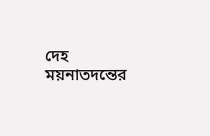দেহ ময়নাতদন্তের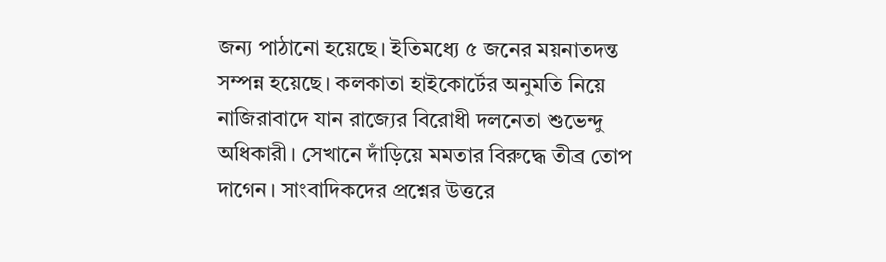জন্য পাঠানো হয়েছে। ইতিমধ্যে ৫ জনের ময়নাতদন্ত সম্পন্ন হয়েছে। কলকাতা হাইকোর্টের অনুমতি নিয়ে নাজিরাবাদে যান রাজ্যের বিরোধী দলনেতা শুভেন্দু অধিকারী। সেখানে দাঁড়িয়ে মমতার বিরুদ্ধে তীব্র তোপ দাগেন। সাংবাদিকদের প্রশ্নের উত্তরে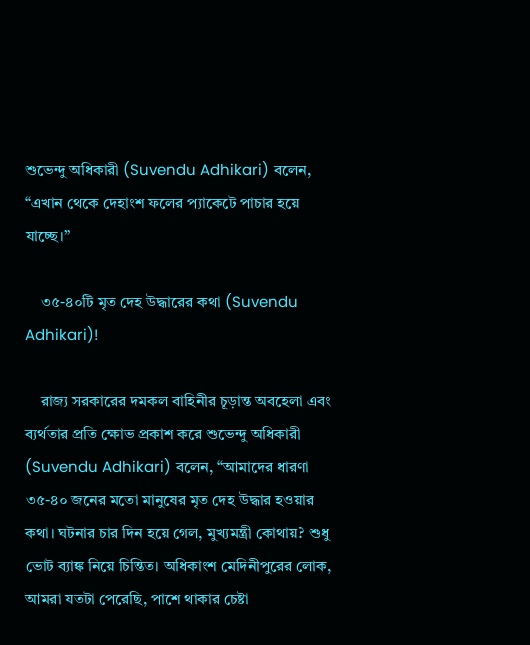শুভেন্দু অধিকারী (Suvendu Adhikari) বলেন, “এখান থেকে দেহাংশ ফলের প্যাকেটে পাচার হয়ে যাচ্ছে।”

    ৩৫-৪০টি মৃত দেহ উদ্ধারের কথা (Suvendu Adhikari)!

    রাজ্য সরকারের দমকল বাহিনীর চূড়ান্ত অবহেলা এবং ব্যর্থতার প্রতি ক্ষোভ প্রকাশ করে শুভেন্দু অধিকারী (Suvendu Adhikari) বলেন, “আমাদের ধারণা ৩৫-৪০ জনের মতো মানুষের মৃত দেহ উদ্ধার হওয়ার কথা। ঘটনার চার দিন হয়ে গেল, মুখ্যমন্ত্রী কোথায়? শুধু ভোট ব্যাঙ্ক নিয়ে চিন্তিত। অধিকাংশ মেদিনীপুরের লোক, আমরা যতটা পেরেছি, পাশে থাকার চেষ্টা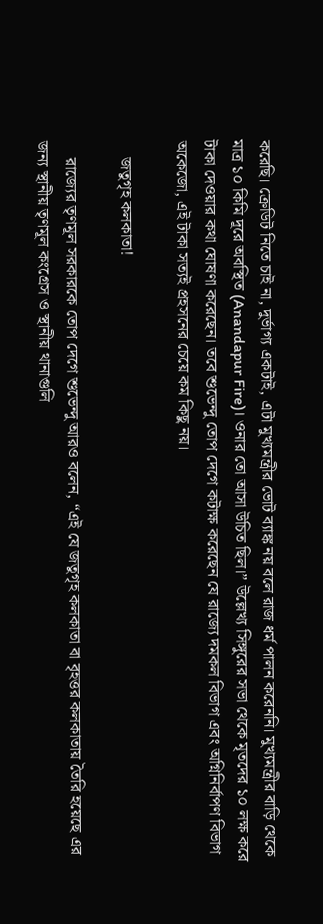করেছি। ক্রেডিট নিতে চাই না, দুর্ভাগ্য একটাই, এটা মুখ্যমন্ত্রীর ভোট ব্যাঙ্ক নয় বলে রাজ ধর্ম পালন করেননি। মুখ্যমন্ত্রীর বাড়ি থেকে মাত্র ১০ কিমি দূরে অবস্থিত (Anandapur Fire)। ওনার তো আসা উচিত ছিল।” উল্লেখ্য সিঙ্গুরের সভা থেকে মৃতদের ১০ লক্ষ করে টাকা দেওয়ার কথা ঘোষণা করেছেন। তবে শুভেন্দু তোপ দেগে কটাক্ষ করেছেন যে রাজ্যে দমকল বিভাগ এবং অগ্নিনির্বাপণ বিভাগ অকেজো, এই টাকা সত্যই প্রহসনের চেয়ে কম কিছু নয়।

    জতুগৃহ কলকাতা!

    রাজ্যের তৃণমূল সরকারকে তোপ দেগে শুভেন্দু আরও বলেন, “এই যে জতুগৃহ কলকাতা বা বৃহত্তর কলকাতায় তৈরি হয়েছে এর জন্য স্থানীয় তৃণমূল কংগ্রেস ও স্থানীয় থানাগুলি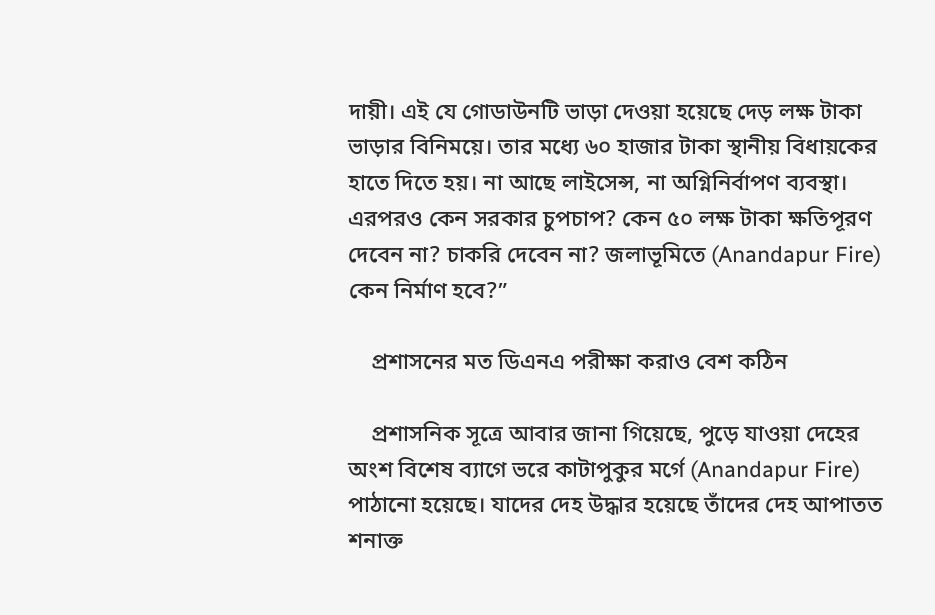দায়ী। এই যে গোডাউনটি ভাড়া দেওয়া হয়েছে দেড় লক্ষ টাকা ভাড়ার বিনিময়ে। তার মধ্যে ৬০ হাজার টাকা স্থানীয় বিধায়কের হাতে দিতে হয়। না আছে লাইসেন্স, না অগ্নিনির্বাপণ ব্যবস্থা। এরপরও কেন সরকার চুপচাপ? কেন ৫০ লক্ষ টাকা ক্ষতিপূরণ দেবেন না? চাকরি দেবেন না? জলাভূমিতে (Anandapur Fire) কেন নির্মাণ হবে?”

    প্রশাসনের মত ডিএনএ পরীক্ষা করাও বেশ কঠিন

    প্রশাসনিক সূত্রে আবার জানা গিয়েছে, পুড়ে যাওয়া দেহের অংশ বিশেষ ব্যাগে ভরে কাটাপুকুর মর্গে (Anandapur Fire) পাঠানো হয়েছে। যাদের দেহ উদ্ধার হয়েছে তাঁদের দেহ আপাতত শনাক্ত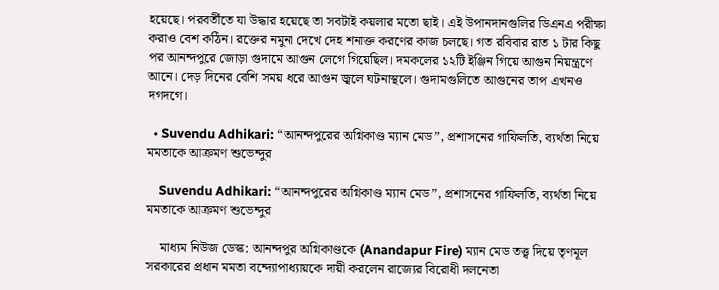হয়েছে। পরবর্তীতে যা উদ্ধার হয়েছে তা সবটাই কয়লার মতো ছাই। এই উপানদানগুলির ডিএনএ পরীক্ষা করাও বেশ কঠিন। রক্তের নমুনা দেখে দেহ শনাক্ত করণের কাজ চলছে। গত রবিবার রাত ১ টার কিছু পর আনন্দপুরে জোড়া গুদামে আগুন লেগে গিয়েছিল। দমকলের ১২টি ইঞ্জিন গিয়ে আগুন নিয়ন্ত্রণে আনে। দেড় দিনের বেশি সময় ধরে আগুন জ্বলে ঘটনাস্থলে। গুদামগুলিতে আগুনের তাপ এখনও দগদগে।

  • Suvendu Adhikari: “আনন্দপুরের অগ্নিকাণ্ড ম্যান মেড”, প্রশাসনের গাফিলতি, ব্যর্থতা নিয়ে মমতাকে আক্রমণ শুভেন্দুর

    Suvendu Adhikari: “আনন্দপুরের অগ্নিকাণ্ড ম্যান মেড”, প্রশাসনের গাফিলতি, ব্যর্থতা নিয়ে মমতাকে আক্রমণ শুভেন্দুর

    মাধ্যম নিউজ ডেস্ক: আনন্দপুর অগ্নিকাণ্ডকে (Anandapur Fire) ম্যান মেড তত্ত্ব দিয়ে তৃণমূল সরকারের প্রধান মমতা বন্দ্যোপাধ্যায়কে দায়ী করলেন রাজ্যের বিরোধী দলনেতা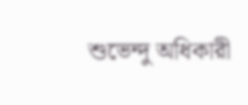শুভেন্দু অধিকারী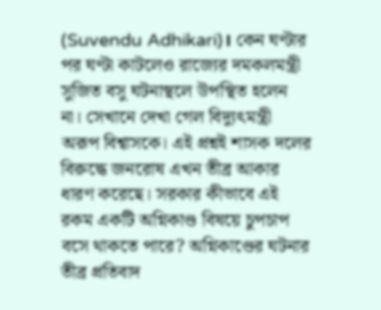(Suvendu Adhikari)। কেন ঘণ্টার পর ঘণ্টা কাটলেও রাজ্যের দমকলমন্ত্রী সুজিত বসু ঘটনাস্থলে উপস্থিত হলেন না। সেখানে দেখা গেল বিদ্যুৎমন্ত্রী অরূপ বিশ্বাসকে। এই প্রশ্নই শাসক দলের বিরুদ্ধে জনরোষ এখন তীব্র আকার ধারণ করেছে। সরকার কীভাবে এই রকম একটি অগ্নিকাণ্ড বিষয়ে চুপচাপ বসে থাকতে পারে? অগ্নিকাণ্ডের ঘটনার তীব্র প্রতিবাদ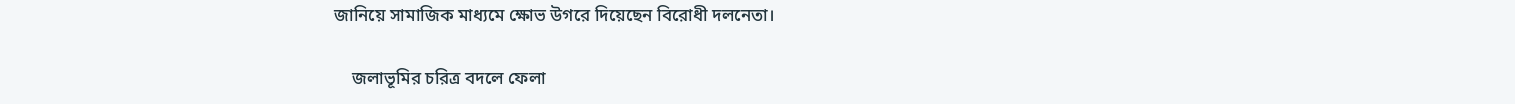জানিয়ে সামাজিক মাধ্যমে ক্ষোভ উগরে দিয়েছেন বিরোধী দলনেতা।

    জলাভূমির চরিত্র বদলে ফেলা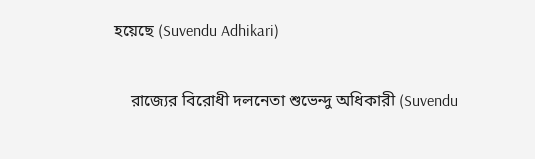হয়েছে (Suvendu Adhikari)

    রাজ্যের বিরোধী দলনেতা শুভেন্দু অধিকারী (Suvendu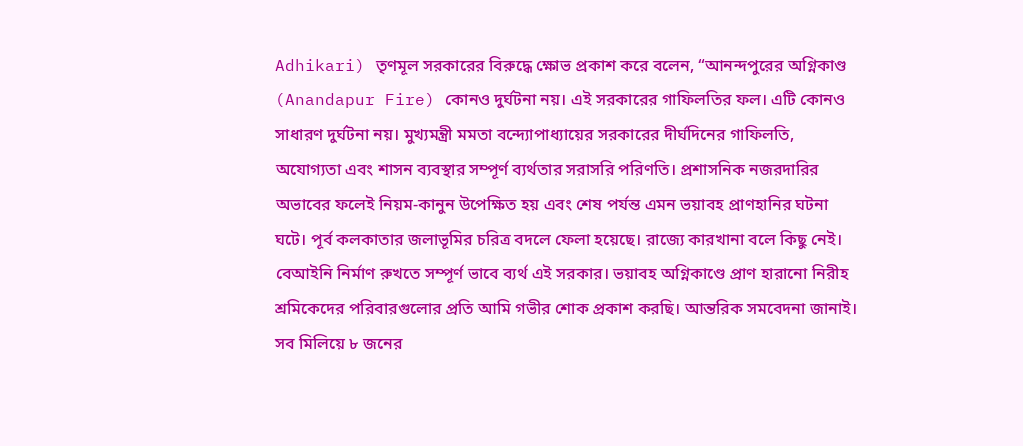Adhikari) তৃণমূল সরকারের বিরুদ্ধে ক্ষোভ প্রকাশ করে বলেন, “আনন্দপুরের অগ্নিকাণ্ড (Anandapur Fire) কোনও দুর্ঘটনা নয়। এই সরকারের গাফিলতির ফল। এটি কোনও সাধারণ দুর্ঘটনা নয়। মুখ্যমন্ত্রী মমতা বন্দ্যোপাধ্যায়ের সরকারের দীর্ঘদিনের গাফিলতি, অযোগ্যতা এবং শাসন ব্যবস্থার সম্পূর্ণ ব্যর্থতার সরাসরি পরিণতি। প্রশাসনিক নজরদারির অভাবের ফলেই নিয়ম-কানুন উপেক্ষিত হয় এবং শেষ পর্যন্ত এমন ভয়াবহ প্রাণহানির ঘটনা ঘটে। পূর্ব কলকাতার জলাভূমির চরিত্র বদলে ফেলা হয়েছে। রাজ্যে কারখানা বলে কিছু নেই। বেআইনি নির্মাণ রুখতে সম্পূর্ণ ভাবে ব্যর্থ এই সরকার। ভয়াবহ অগ্নিকাণ্ডে প্রাণ হারানো নিরীহ শ্রমিকেদের পরিবারগুলোর প্রতি আমি গভীর শোক প্রকাশ করছি। আন্তরিক সমবেদনা জানাই। সব মিলিয়ে ৮ জনের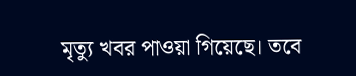মৃত্যু খবর পাওয়া গিয়েছে। তবে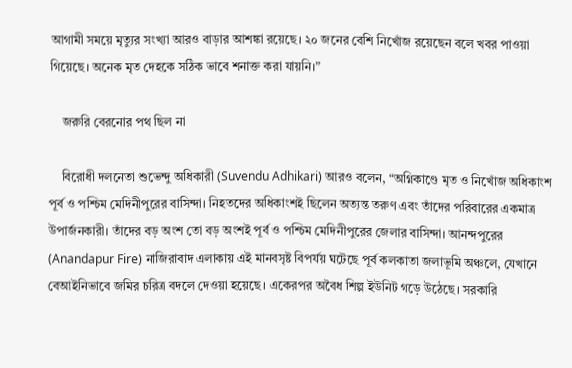আগামী সময়ে মৃত্যুর সংখ্যা আরও বাড়ার আশঙ্কা রয়েছে। ২০ জনের বেশি নিখোঁজ রয়েছেন বলে খবর পাওয়া গিয়েছে। অনেক মৃত দেহকে সঠিক ভাবে শনাক্ত করা যায়নি।”

    জরুরি বেরনোর পথ ছিল না

    বিরোধী দলনেতা শুভেন্দু অধিকারী (Suvendu Adhikari) আরও বলেন, “অগ্নিকাণ্ডে মৃত ও নিখোঁজ অধিকাংশ পূর্ব ও পশ্চিম মেদিনীপুরের বাসিন্দা। নিহতদের অধিকাংশই ছিলেন অত্যন্ত তরুণ এবং তাঁদের পরিবারের একমাত্র উপার্জনকারী। তাঁদের বড় অংশ তো বড় অংশই পূর্ব ও পশ্চিম মেদিনীপুরের জেলার বাসিন্দা। আনন্দপুরের (Anandapur Fire) নাজিরাবাদ এলাকায় এই মানবসৃষ্ট বিপর্যয় ঘটেছে পূর্ব কলকাতা জলাভূমি অঞ্চলে, যেখানে বেআইনিভাবে জমির চরিত্র বদলে দেওয়া হয়েছে। একেরপর অবৈধ শিল্প ইউনিট গড়ে উঠেছে। সরকারি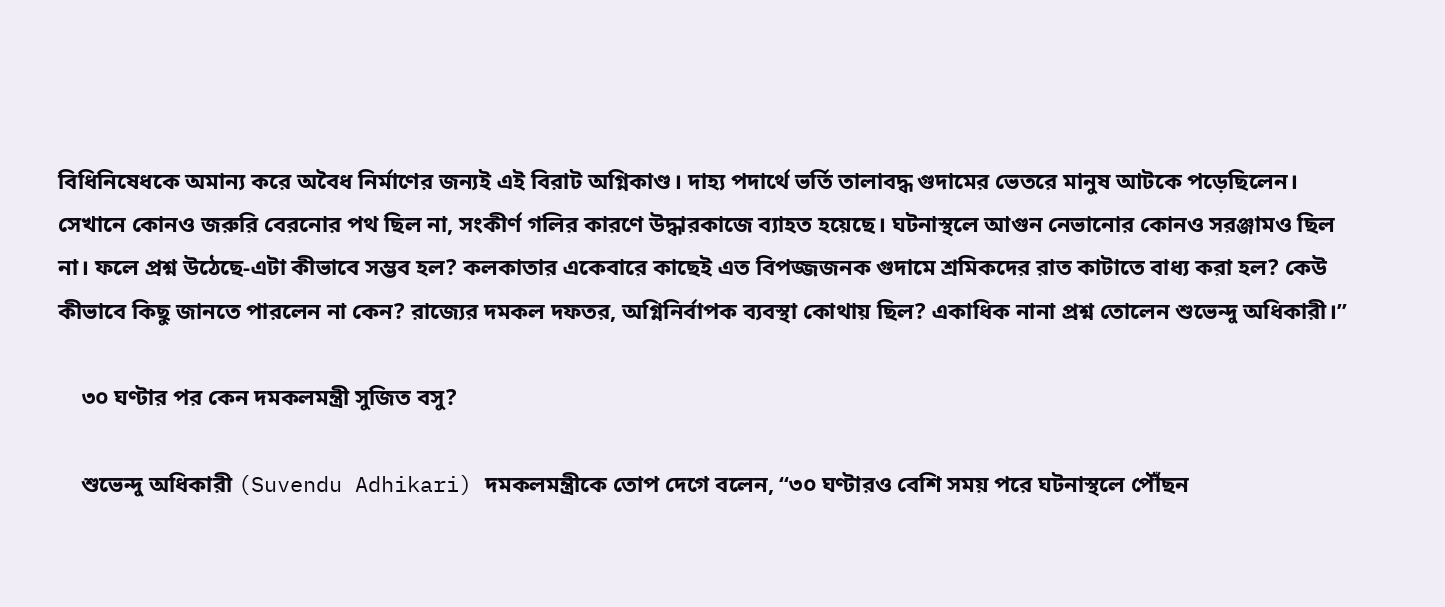বিধিনিষেধকে অমান্য করে অবৈধ নির্মাণের জন্যই এই বিরাট অগ্নিকাণ্ড। দাহ্য পদার্থে ভর্তি তালাবদ্ধ গুদামের ভেতরে মানুষ আটকে পড়েছিলেন। সেখানে কোনও জরুরি বেরনোর পথ ছিল না, সংকীর্ণ গলির কারণে উদ্ধারকাজে ব্যাহত হয়েছে। ঘটনাস্থলে আগুন নেভানোর কোনও সরঞ্জামও ছিল না। ফলে প্রশ্ন উঠেছে-এটা কীভাবে সম্ভব হল? কলকাতার একেবারে কাছেই এত বিপজ্জজনক গুদামে শ্রমিকদের রাত কাটাতে বাধ্য করা হল? কেউ কীভাবে কিছু জানতে পারলেন না কেন? রাজ্যের দমকল দফতর, অগ্নিনির্বাপক ব্যবস্থা কোথায় ছিল? একাধিক নানা প্রশ্ন তোলেন শুভেন্দু অধিকারী।”

    ৩০ ঘণ্টার পর কেন দমকলমন্ত্রী সুজিত বসু?

    শুভেন্দু অধিকারী (Suvendu Adhikari) দমকলমন্ত্রীকে তোপ দেগে বলেন, “৩০ ঘণ্টারও বেশি সময় পরে ঘটনাস্থলে পৌঁছন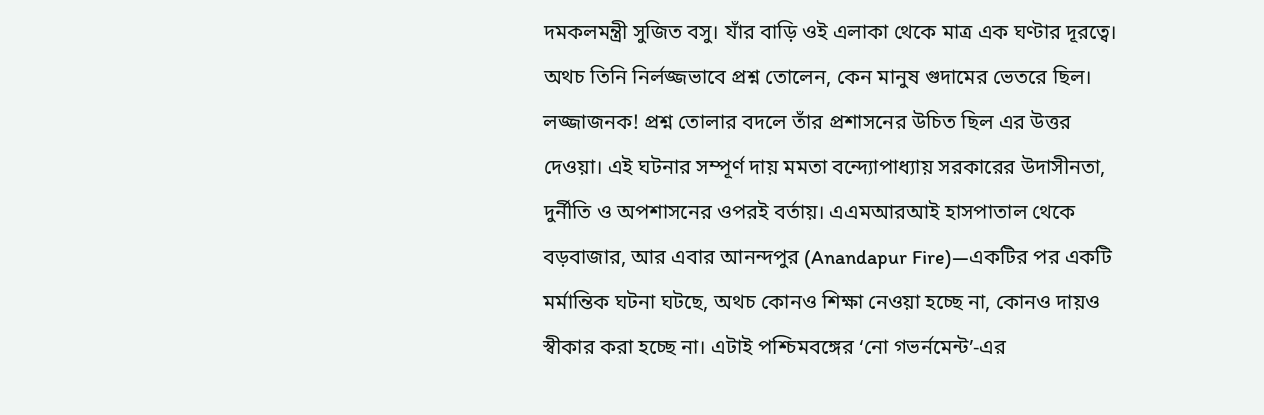দমকলমন্ত্রী সুজিত বসু। যাঁর বাড়ি ওই এলাকা থেকে মাত্র এক ঘণ্টার দূরত্বে। অথচ তিনি নির্লজ্জভাবে প্রশ্ন তোলেন, কেন মানুষ গুদামের ভেতরে ছিল। লজ্জাজনক! প্রশ্ন তোলার বদলে তাঁর প্রশাসনের উচিত ছিল এর উত্তর দেওয়া। এই ঘটনার সম্পূর্ণ দায় মমতা বন্দ্যোপাধ্যায় সরকারের উদাসীনতা, দুর্নীতি ও অপশাসনের ওপরই বর্তায়। এএমআরআই হাসপাতাল থেকে বড়বাজার, আর এবার আনন্দপুর (Anandapur Fire)—একটির পর একটি মর্মান্তিক ঘটনা ঘটছে, অথচ কোনও শিক্ষা নেওয়া হচ্ছে না, কোনও দায়ও স্বীকার করা হচ্ছে না। এটাই পশ্চিমবঙ্গের ‘নো গভর্নমেন্ট’-এর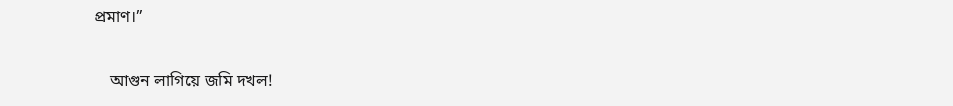প্রমাণ।”

    আগুন লাগিয়ে জমি দখল!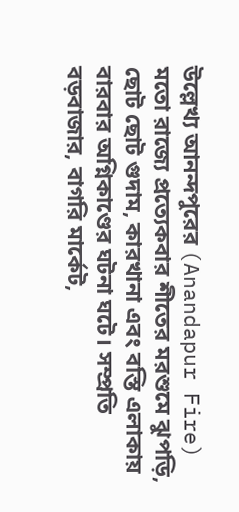উল্লেখ্য আনন্দপুরের (Anandapur Fire) মতো রাজ্যে প্রত্যেকবার শীতের মরশুমে ঝুপড়ি, ছোট ছোট গুদাম, কারখানা এবং বস্তি এলাকায় বারবার অগ্নিকাণ্ডের ঘটনা ঘটে। সম্প্রতি বড়বাজার, বাগরি মার্কেট,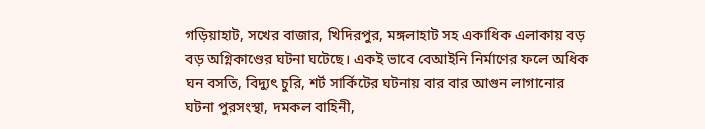গড়িয়াহাট, সখের বাজার, খিদিরপুর, মঙ্গলাহাট সহ একাধিক এলাকায় বড় বড় অগ্নিকাণ্ডের ঘটনা ঘটেছে। একই ভাবে বেআইনি নির্মাণের ফলে অধিক ঘন বসতি, বিদ্যুৎ চুরি, শর্ট সার্কিটের ঘটনায় বার বার আগুন লাগানোর ঘটনা পুরসংস্থা, দমকল বাহিনী,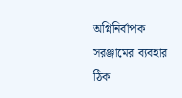অগ্নিনির্বাপক সরঞ্জামের ব্যবহার ঠিক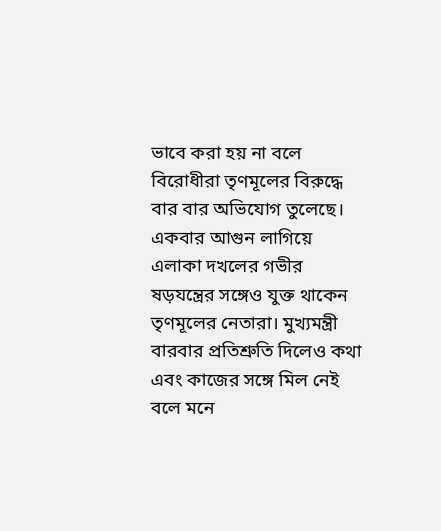ভাবে করা হয় না বলে বিরোধীরা তৃণমূলের বিরুদ্ধে বার বার অভিযোগ তুলেছে। একবার আগুন লাগিয়ে এলাকা দখলের গভীর ষড়যন্ত্রের সঙ্গেও যুক্ত থাকেন তৃণমূলের নেতারা। মুখ্যমন্ত্রী বারবার প্রতিশ্রুতি দিলেও কথা এবং কাজের সঙ্গে মিল নেই বলে মনে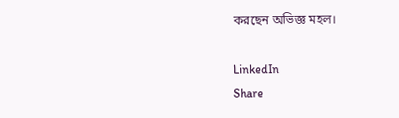করছেন অভিজ্ঞ মহল।

LinkedIn
Share